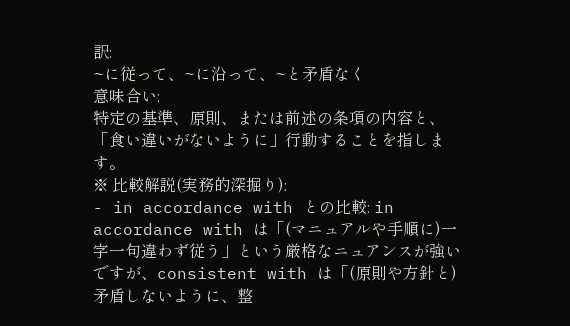訳:
~に従って、~に沿って、~と矛盾なく
意味合い:
特定の基準、原則、または前述の条項の内容と、「食い違いがないように」行動することを指します。
※ 比較解説(実務的深掘り):
- in accordance with との比較: in accordance with は「(マニュアルや手順に)一字一句違わず従う」という厳格なニュアンスが強いですが、consistent with は「(原則や方針と)矛盾しないように、整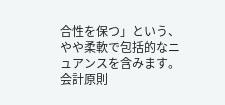合性を保つ」という、やや柔軟で包括的なニュアンスを含みます。会計原則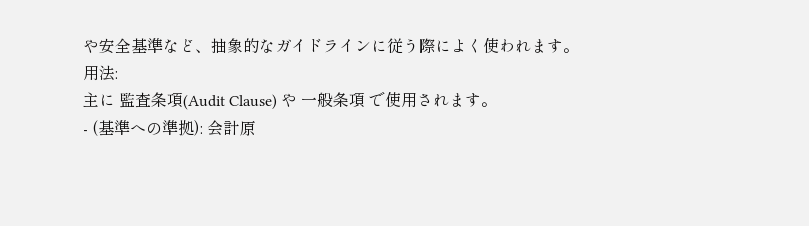や安全基準など、抽象的なガイドラインに従う際によく使われます。
用法:
主に 監査条項(Audit Clause) や 一般条項 で使用されます。
- (基準への準拠): 会計原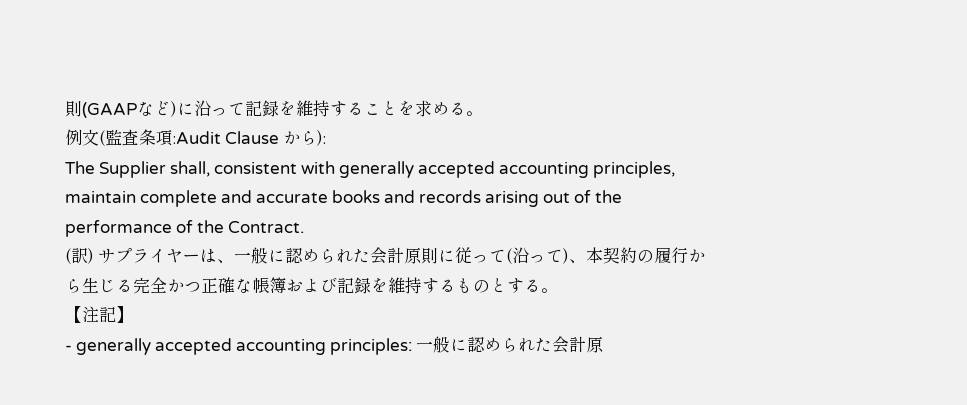則(GAAPなど)に沿って記録を維持することを求める。
例文(監査条項:Audit Clause から):
The Supplier shall, consistent with generally accepted accounting principles, maintain complete and accurate books and records arising out of the performance of the Contract.
(訳) サプライヤーは、一般に認められた会計原則に従って(沿って)、本契約の履行から生じる完全かつ正確な帳簿および記録を維持するものとする。
【注記】
- generally accepted accounting principles: 一般に認められた会計原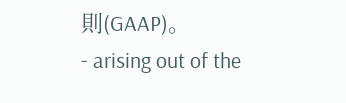則(GAAP)。
- arising out of the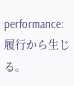performance: 履行から生じる。